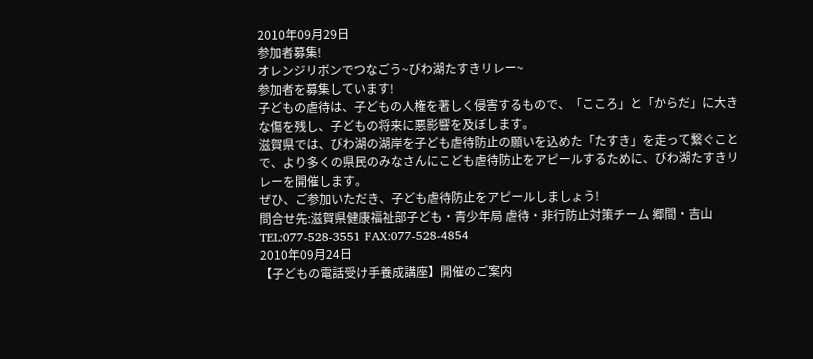2010年09月29日
参加者募集!
オレンジリボンでつなごう~びわ湖たすきリレー~
参加者を募集しています!
子どもの虐待は、子どもの人権を著しく侵害するもので、「こころ」と「からだ」に大きな傷を残し、子どもの将来に悪影響を及ぼします。
滋賀県では、びわ湖の湖岸を子ども虐待防止の願いを込めた「たすき」を走って繋ぐことで、より多くの県民のみなさんにこども虐待防止をアピールするために、びわ湖たすきリレーを開催します。
ぜひ、ご参加いただき、子ども虐待防止をアピールしましょう!
問合せ先:滋賀県健康福祉部子ども・青少年局 虐待・非行防止対策チーム 郷間・吉山
TEL:077-528-3551 FAX:077-528-4854
2010年09月24日
【子どもの電話受け手養成講座】開催のご案内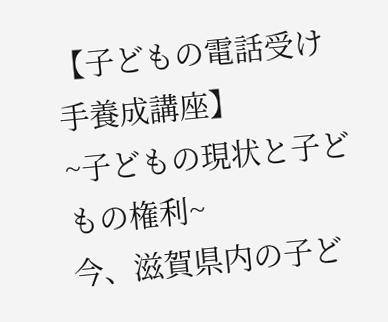【子どもの電話受け手養成講座】
~子どもの現状と子どもの権利~
今、滋賀県内の子ど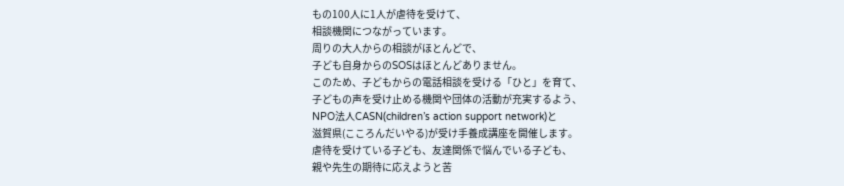もの100人に1人が虐待を受けて、
相談機関につながっています。
周りの大人からの相談がほとんどで、
子ども自身からのSOSはほとんどありません。
このため、子どもからの電話相談を受ける「ひと」を育て、
子どもの声を受け止める機関や団体の活動が充実するよう、
NPO法人CASN(children’s action support network)と
滋賀県(こころんだいやる)が受け手養成講座を開催します。
虐待を受けている子ども、友達関係で悩んでいる子ども、
親や先生の期待に応えようと苦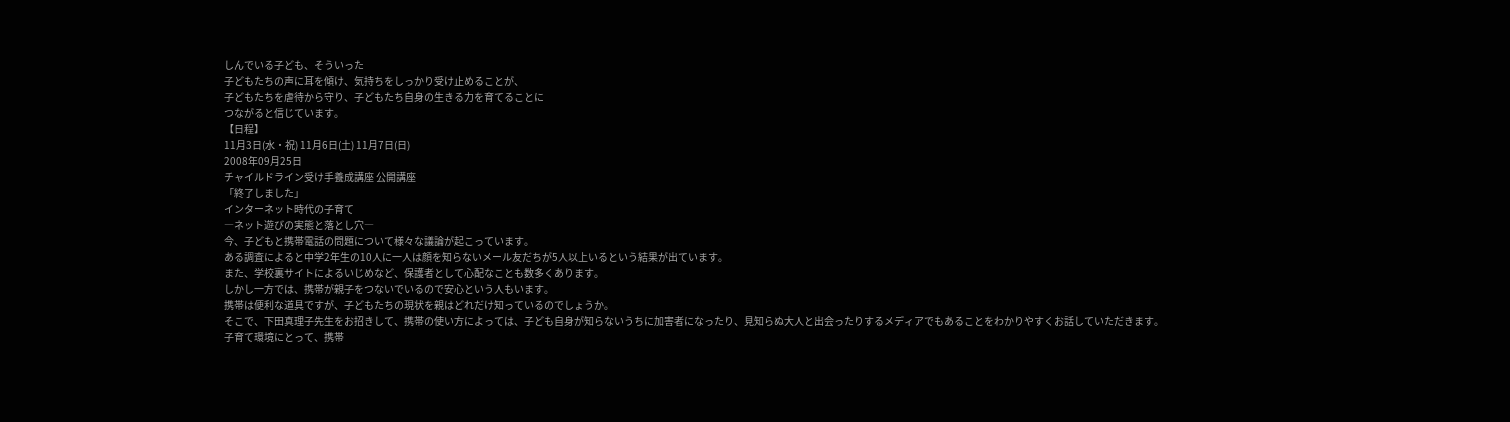しんでいる子ども、そういった
子どもたちの声に耳を傾け、気持ちをしっかり受け止めることが、
子どもたちを虐待から守り、子どもたち自身の生きる力を育てることに
つながると信じています。
【日程】
11月3日(水・祝) 11月6日(土) 11月7日(日)
2008年09月25日
チャイルドライン受け手養成講座 公開講座
「終了しました」
インターネット時代の子育て
―ネット遊びの実態と落とし穴―
今、子どもと携帯電話の問題について様々な議論が起こっています。
ある調査によると中学2年生の10人に一人は顔を知らないメール友だちが5人以上いるという結果が出ています。
また、学校裏サイトによるいじめなど、保護者として心配なことも数多くあります。
しかし一方では、携帯が親子をつないでいるので安心という人もいます。
携帯は便利な道具ですが、子どもたちの現状を親はどれだけ知っているのでしょうか。
そこで、下田真理子先生をお招きして、携帯の使い方によっては、子ども自身が知らないうちに加害者になったり、見知らぬ大人と出会ったりするメディアでもあることをわかりやすくお話していただきます。
子育て環境にとって、携帯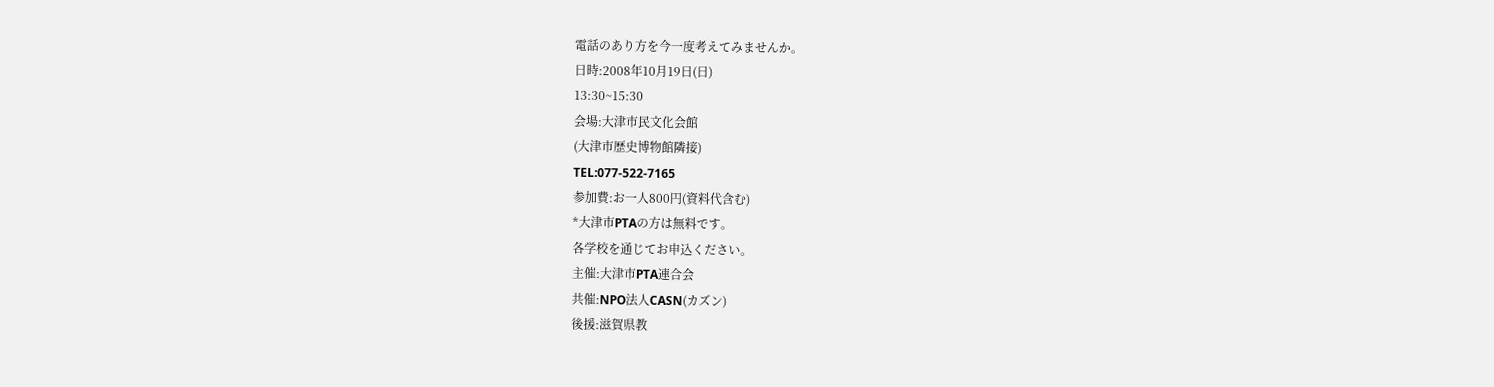電話のあり方を今一度考えてみませんか。
日時:2008年10月19日(日)
13:30~15:30
会場:大津市民文化会館
(大津市歴史博物館隣接)
TEL:077-522-7165
参加費:お一人800円(資料代含む)
*大津市PTAの方は無料です。
各学校を通じてお申込ください。
主催:大津市PTA連合会
共催:NPO法人CASN(カズン)
後援:滋賀県教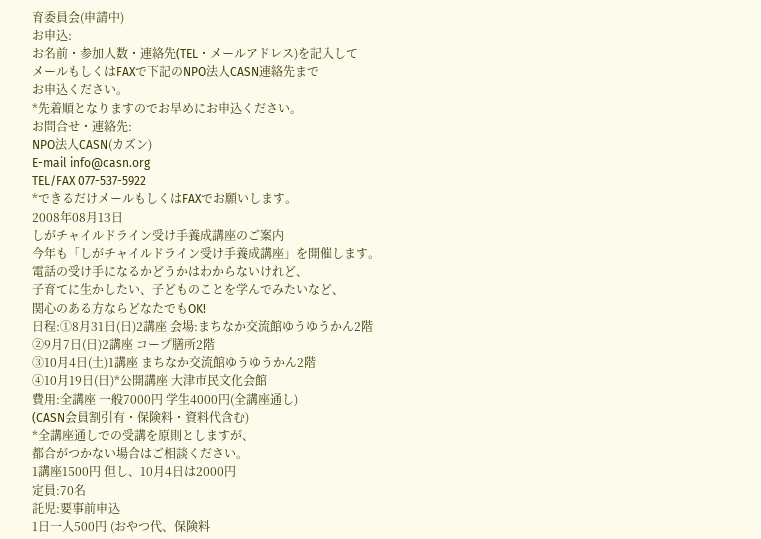育委員会(申請中)
お申込:
お名前・参加人数・連絡先(TEL・メールアドレス)を記入して
メールもしくはFAXで下記のNPO法人CASN連絡先まで
お申込ください。
*先着順となりますのでお早めにお申込ください。
お問合せ・連絡先:
NPO法人CASN(カズン)
E-mail info@casn.org
TEL/FAX 077-537-5922
*できるだけメールもしくはFAXでお願いします。
2008年08月13日
しがチャイルドライン受け手養成講座のご案内
今年も「しがチャイルドライン受け手養成講座」を開催します。
電話の受け手になるかどうかはわからないけれど、
子育てに生かしたい、子どものことを学んでみたいなど、
関心のある方ならどなたでもOK!
日程:①8月31日(日)2講座 会場:まちなか交流館ゆうゆうかん2階
②9月7日(日)2講座 コープ膳所2階
③10月4日(土)1講座 まちなか交流館ゆうゆうかん2階
④10月19日(日)*公開講座 大津市民文化会館
費用:全講座 一般7000円 学生4000円(全講座通し)
(CASN会員割引有・保険料・資料代含む)
*全講座通しでの受講を原則としますが、
都合がつかない場合はご相談ください。
1講座1500円 但し、10月4日は2000円
定員:70名
託児:要事前申込
1日一人500円 (おやつ代、保険料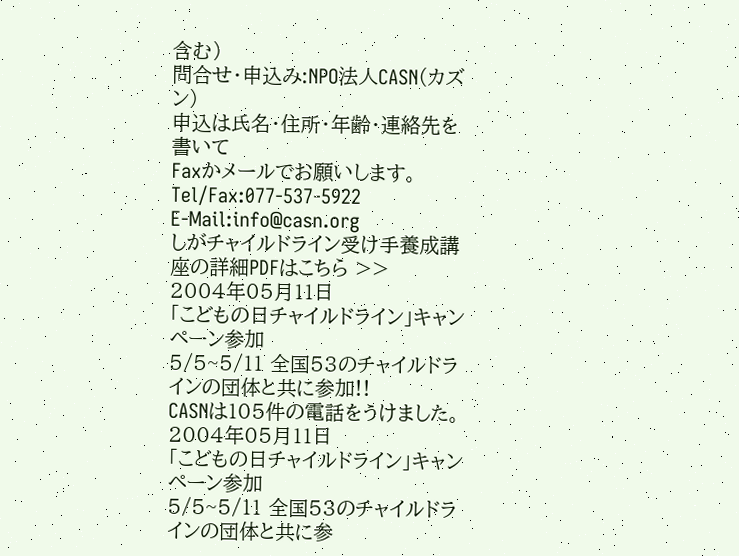含む)
問合せ・申込み:NPO法人CASN(カズン)
申込は氏名・住所・年齢・連絡先を書いて
Faxかメールでお願いします。
Tel/Fax:077-537-5922
E-Mail:info@casn.org
しがチャイルドライン受け手養成講座の詳細PDFはこちら >>
2004年05月11日
「こどもの日チャイルドライン」キャンペーン参加
5/5~5/11 全国53のチャイルドラインの団体と共に参加!!
CASNは105件の電話をうけました。
2004年05月11日
「こどもの日チャイルドライン」キャンペーン参加
5/5~5/11 全国53のチャイルドラインの団体と共に参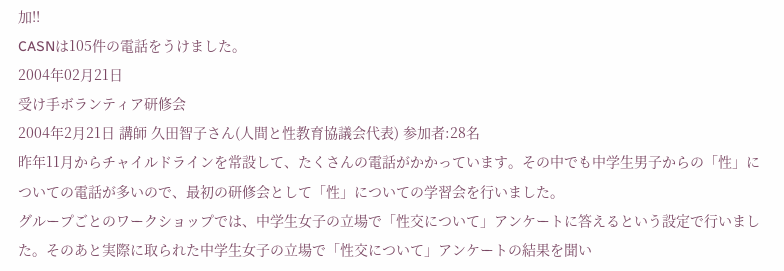加!!
CASNは105件の電話をうけました。
2004年02月21日
受け手ボランティア研修会
2004年2月21日 講師 久田智子さん(人間と性教育協議会代表) 参加者:28名
昨年11月からチャイルドラインを常設して、たくさんの電話がかかっています。その中でも中学生男子からの「性」についての電話が多いので、最初の研修会として「性」についての学習会を行いました。
グループごとのワークショップでは、中学生女子の立場で「性交について」アンケートに答えるという設定で行いました。そのあと実際に取られた中学生女子の立場で「性交について」アンケートの結果を聞い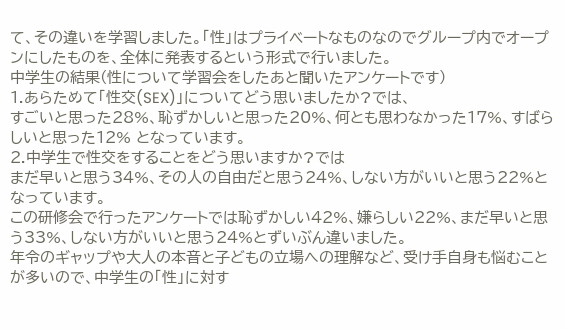て、その違いを学習しました。「性」はプライベートなものなのでグループ内でオープンにしたものを、全体に発表するという形式で行いました。
中学生の結果(性について学習会をしたあと聞いたアンケートです)
1.あらためて「性交(SEX)」についてどう思いましたか?では、
すごいと思った28%、恥ずかしいと思った20%、何とも思わなかった17%、すばらしいと思った12% となっています。
2.中学生で性交をすることをどう思いますか?では
まだ早いと思う34%、その人の自由だと思う24%、しない方がいいと思う22%となっています。
この研修会で行ったアンケートでは恥ずかしい42%、嫌らしい22%、まだ早いと思う33%、しない方がいいと思う24%とずいぶん違いました。
年令のギャップや大人の本音と子どもの立場への理解など、受け手自身も悩むことが多いので、中学生の「性」に対す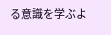る意識を学ぶよ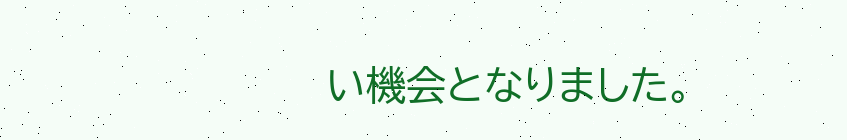い機会となりました。